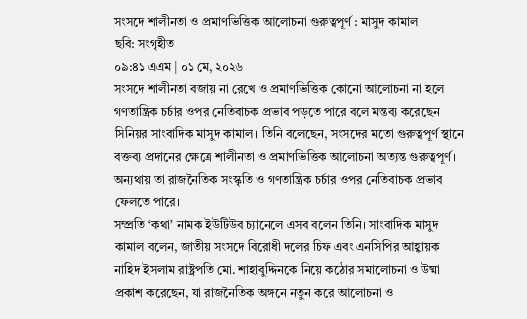সংসদে শালীনতা ও প্রমাণভিত্তিক আলোচনা গুরুত্বপূর্ণ : মাসুদ কামাল
ছবি: সংগৃহীত
০৯:৪১ এএম | ০১ মে, ২০২৬
সংসদে শালীনতা বজায় না রেখে ও প্রমাণভিত্তিক কোনো আলোচনা না হলে গণতান্ত্রিক চর্চার ওপর নেতিবাচক প্রভাব পড়তে পারে বলে মন্তব্য করেছেন সিনিয়র সাংবাদিক মাসুদ কামাল। তিনি বলেছেন, সংসদের মতো গুরুত্বপূর্ণ স্থানে বক্তব্য প্রদানের ক্ষেত্রে শালীনতা ও প্রমাণভিত্তিক আলোচনা অত্যন্ত গুরুত্বপূর্ণ। অন্যথায় তা রাজনৈতিক সংস্কৃতি ও গণতান্ত্রিক চর্চার ওপর নেতিবাচক প্রভাব ফেলতে পারে।
সম্প্রতি ‘কথা’ নামক ইউটিউব চ্যানেলে এসব বলেন তিনি। সাংবাদিক মাসুদ কামাল বলেন, জাতীয় সংসদে বিরোধী দলের চিফ এবং এনসিপির আহ্বায়ক নাহিদ ইসলাম রাষ্ট্রপতি মো. শাহাবুদ্দিনকে নিয়ে কঠোর সমালোচনা ও উষ্মা প্রকাশ করেছেন, যা রাজনৈতিক অঙ্গনে নতুন করে আলোচনা ও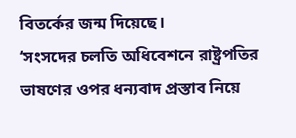বিতর্কের জন্ম দিয়েছে।
‘সংসদের চলতি অধিবেশনে রাষ্ট্রপতির ভাষণের ওপর ধন্যবাদ প্রস্তাব নিয়ে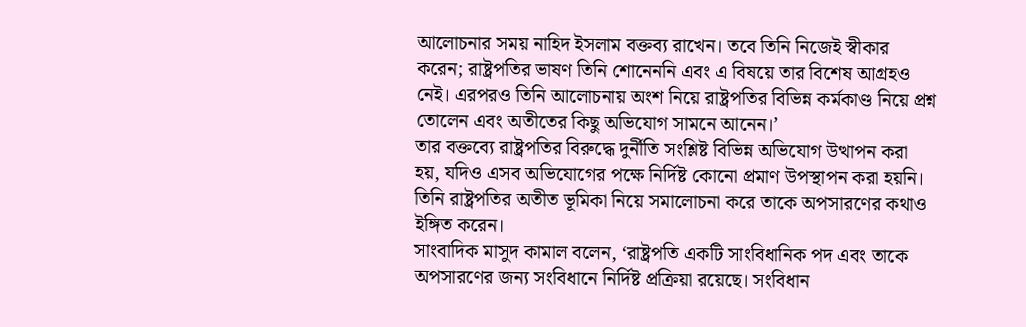আলোচনার সময় নাহিদ ইসলাম বক্তব্য রাখেন। তবে তিনি নিজেই স্বীকার করেন; রাষ্ট্রপতির ভাষণ তিনি শোনেননি এবং এ বিষয়ে তার বিশেষ আগ্রহও নেই। এরপরও তিনি আলোচনায় অংশ নিয়ে রাষ্ট্রপতির বিভিন্ন কর্মকাণ্ড নিয়ে প্রশ্ন তোলেন এবং অতীতের কিছু অভিযোগ সামনে আনেন।’
তার বক্তব্যে রাষ্ট্রপতির বিরুদ্ধে দুর্নীতি সংশ্লিষ্ট বিভিন্ন অভিযোগ উত্থাপন করা হয়, যদিও এসব অভিযোগের পক্ষে নির্দিষ্ট কোনো প্রমাণ উপস্থাপন করা হয়নি। তিনি রাষ্ট্রপতির অতীত ভূমিকা নিয়ে সমালোচনা করে তাকে অপসারণের কথাও ইঙ্গিত করেন।
সাংবাদিক মাসুদ কামাল বলেন, ‘রাষ্ট্রপতি একটি সাংবিধানিক পদ এবং তাকে অপসারণের জন্য সংবিধানে নির্দিষ্ট প্রক্রিয়া রয়েছে। সংবিধান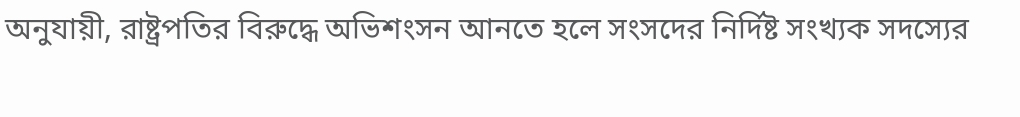অনুযায়ী, রাষ্ট্রপতির বিরুদ্ধে অভিশংসন আনতে হলে সংসদের নির্দিষ্ট সংখ্যক সদস্যের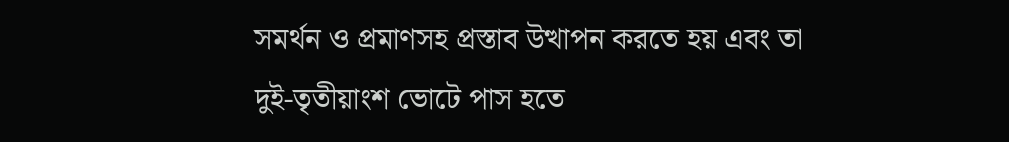সমর্থন ও প্রমাণসহ প্রস্তাব উত্থাপন করতে হয় এবং তা দুই-তৃতীয়াংশ ভোটে পাস হতে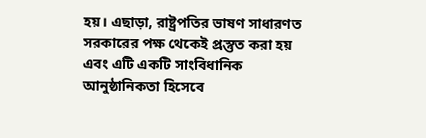হয়। এছাড়া, রাষ্ট্রপতির ভাষণ সাধারণত সরকারের পক্ষ থেকেই প্রস্তুত করা হয় এবং এটি একটি সাংবিধানিক আনুষ্ঠানিকতা হিসেবে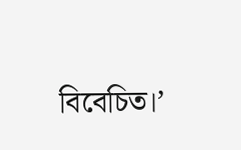বিবেচিত।’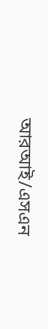আরআই/এসএন